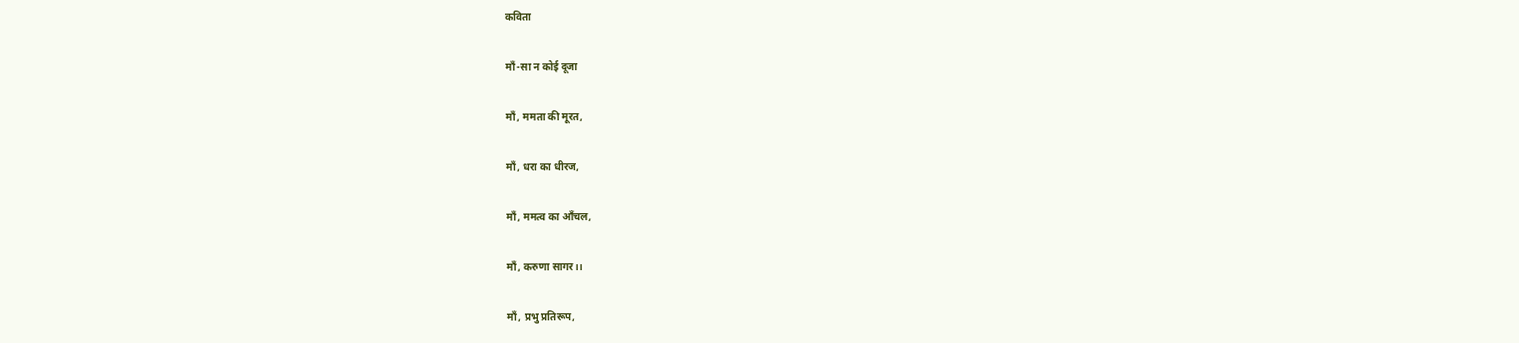कविता

माँ-सा न कोई दूजा

माँ, ममता की मूरत,

माँ, धरा का धीरज,

माँ, ममत्व का आँचल,

माँ, करुणा सागर।।

माँ, प्रभु प्रतिरूप,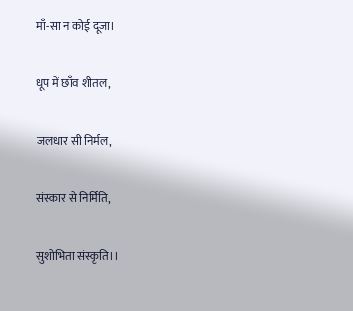माँ-सा न कोई दूजा।

धूप में छाँव शीतल,

जलधार सी निर्मल,

संस्कार से निर्मिति,

सुशोभिता संस्कृति।।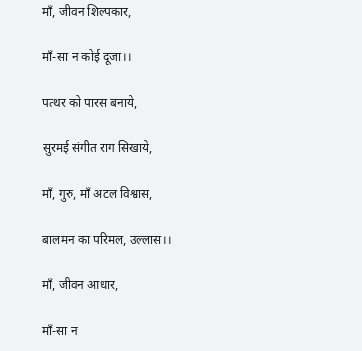माँ, जीवन शिल्पकार,

माँ-सा न कोई दूजा।।

पत्थर को पारस बनाये,

सुरमई संगीत राग सिखाये,

माँ, गुरु, माँ अटल विश्वास,

बालमन का परिमल, उल्लास।।

माँ, जीवन आधार,

माँ-सा न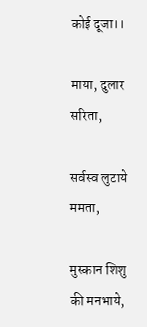कोई दूजा।।

माया, दुलार सरिता,

सर्वस्व लुटाये ममता,

मुस्कान शिशु की मनभाये,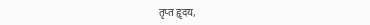तृप्त हॄदय,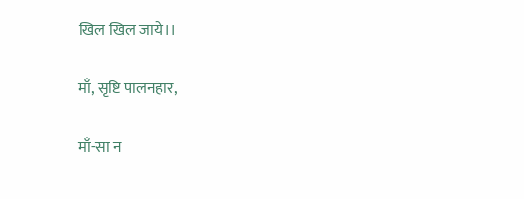खिल खिल जाये।।

माँ, सृष्टि पालनहार,

माँ-सा न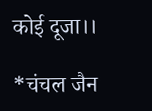कोई दूजा।।

*चंचल जैन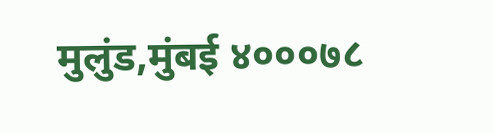मुलुंड,मुंबई ४०००७८